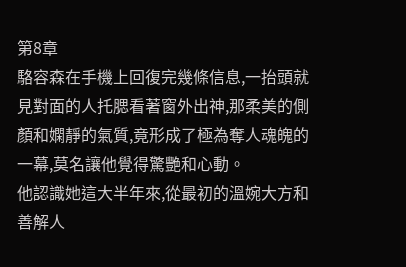第8章
駱容森在手機上回復完幾條信息,一抬頭就見對面的人托腮看著窗外出神,那柔美的側顏和嫻靜的氣質,竟形成了極為奪人魂魄的一幕,莫名讓他覺得驚艷和心動。
他認識她這大半年來,從最初的溫婉大方和善解人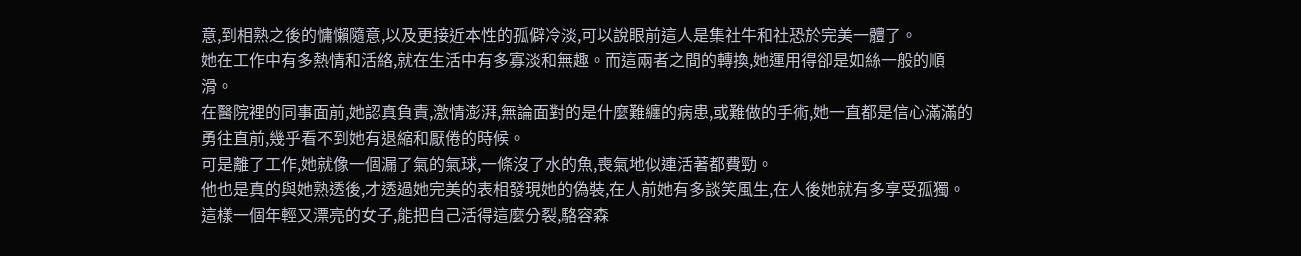意,到相熟之後的慵懶隨意,以及更接近本性的孤僻冷淡,可以說眼前這人是集社牛和社恐於完美一體了。
她在工作中有多熱情和活絡,就在生活中有多寡淡和無趣。而這兩者之間的轉換,她運用得卻是如絲一般的順滑。
在醫院裡的同事面前,她認真負責,激情澎湃,無論面對的是什麼難纏的病患,或難做的手術,她一直都是信心滿滿的勇往直前,幾乎看不到她有退縮和厭倦的時候。
可是離了工作,她就像一個漏了氣的氣球,一條沒了水的魚,喪氣地似連活著都費勁。
他也是真的與她熟透後,才透過她完美的表相發現她的偽裝,在人前她有多談笑風生,在人後她就有多享受孤獨。這樣一個年輕又漂亮的女子,能把自己活得這麼分裂,駱容森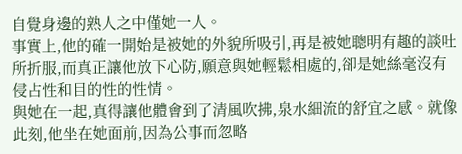自覺身邊的熟人之中僅她一人。
事實上,他的確一開始是被她的外貌所吸引,再是被她聰明有趣的談吐所折服,而真正讓他放下心防,願意與她輕鬆相處的,卻是她絲毫沒有侵占性和目的性的性情。
與她在一起,真得讓他體會到了清風吹拂,泉水細流的舒宜之感。就像此刻,他坐在她面前,因為公事而忽略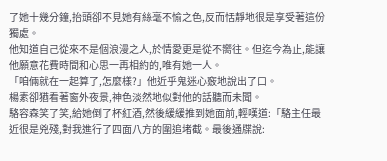了她十幾分鐘,抬頭卻不見她有絲毫不愉之色,反而恬靜地很是享受著這份獨處。
他知道自己從來不是個浪漫之人,於情愛更是從不嚮往。但迄今為止,能讓他願意花費時間和心思一再相約的,唯有她一人。
「咱倆就在一起算了,怎麼樣?」他近乎鬼迷心竅地說出了口。
楊素卻猶看著窗外夜景,神色淡然地似對他的話聽而未聞。
駱容森笑了笑,給她倒了杯紅酒,然後緩緩推到她面前,輕嘆道:「駱主任最近很是兇殘,對我進行了四面八方的圍追堵截。最後通牒說: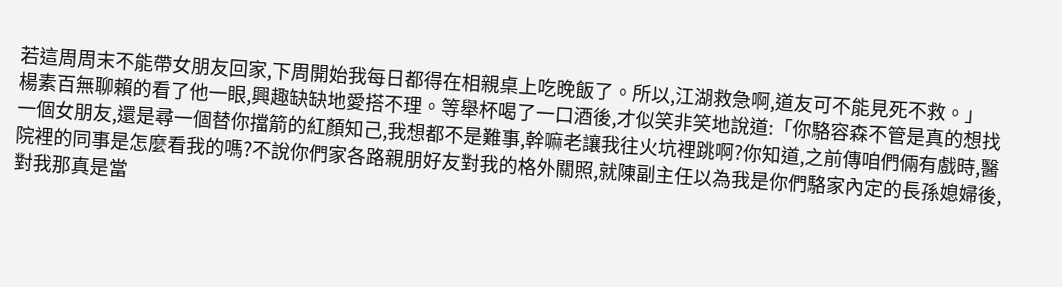若這周周末不能帶女朋友回家,下周開始我每日都得在相親桌上吃晚飯了。所以,江湖救急啊,道友可不能見死不救。」
楊素百無聊賴的看了他一眼,興趣缺缺地愛搭不理。等舉杯喝了一口酒後,才似笑非笑地說道:「你駱容森不管是真的想找一個女朋友,還是尋一個替你擋箭的紅顏知己,我想都不是難事,幹嘛老讓我往火坑裡跳啊?你知道,之前傳咱們倆有戲時,醫院裡的同事是怎麼看我的嗎?不說你們家各路親朋好友對我的格外關照,就陳副主任以為我是你們駱家內定的長孫媳婦後,對我那真是當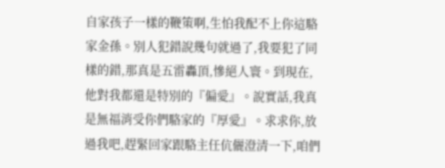自家孩子一樣的鞭策啊,生怕我配不上你這駱家金孫。別人犯錯說幾句就過了,我要犯了同樣的錯,那真是五雷轟頂,慘絕人寰。到現在,他對我都還是特別的『偏愛』。說實話,我真是無福消受你們駱家的『厚愛』。求求你,放過我吧,趕緊回家跟駱主任伉儷澄清一下,咱們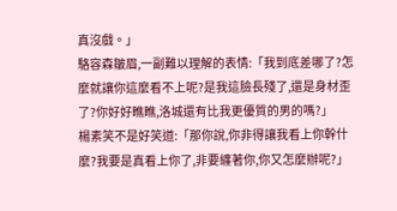真沒戲。」
駱容森皺眉,一副難以理解的表情:「我到底差哪了?怎麼就讓你這麼看不上呢?是我這臉長殘了,還是身材歪了?你好好瞧瞧,洛城還有比我更優質的男的嗎?」
楊素笑不是好笑道:「那你說,你非得讓我看上你幹什麼?我要是真看上你了,非要纏著你,你又怎麼辦呢?」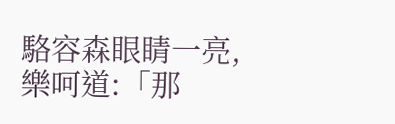駱容森眼睛一亮,樂呵道:「那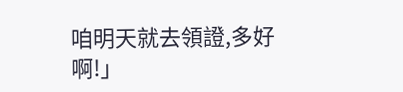咱明天就去領證,多好啊!」